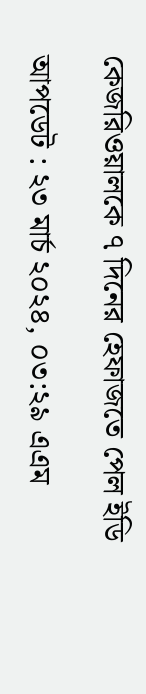কেজরিওয়ালকে ৭ দিনের হেফাজতে পেল ইডি

আপডেট : ২৩ মার্চ ২০২৪, ০৩:২৯ এএম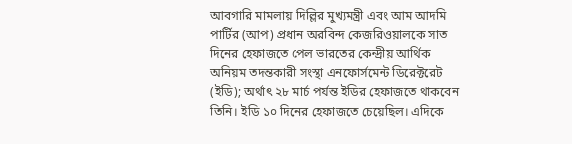আবগারি মামলায় দিল্লির মুখ্যমন্ত্রী এবং আম আদমি পার্টির (আপ) প্রধান অরবিন্দ কেজরিওয়ালকে সাত দিনের হেফাজতে পেল ভারতের কেন্দ্রীয় আর্থিক অনিয়ম তদন্তকারী সংস্থা এনফোর্সমেন্ট ডিরেক্টরেট (ইডি); অর্থাৎ ২৮ মার্চ পর্যন্ত ইডির হেফাজতে থাকবেন তিনি। ইডি ১০ দিনের হেফাজতে চেয়েছিল। এদিকে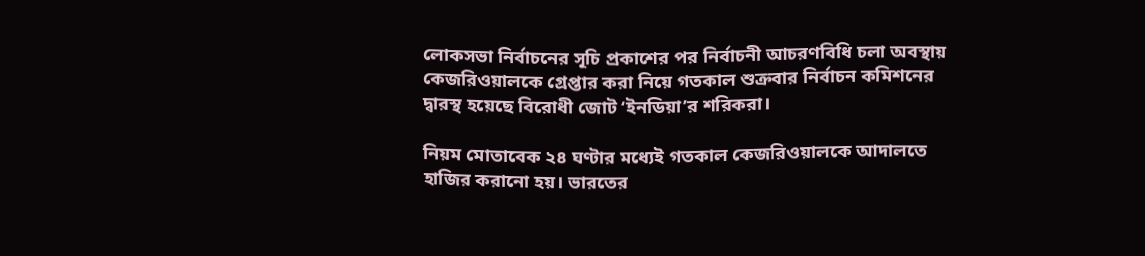লোকসভা নির্বাচনের সূচি প্রকাশের পর নির্বাচনী আচরণবিধি চলা অবস্থায় কেজরিওয়ালকে গ্রেপ্তার করা নিয়ে গতকাল শুক্রবার নির্বাচন কমিশনের দ্বারস্থ হয়েছে বিরোধী জোট ‘ইনডিয়া’র শরিকরা।

নিয়ম মোতাবেক ২৪ ঘণ্টার মধ্যেই গতকাল কেজরিওয়ালকে আদালতে হাজির করানো হয়। ভারতের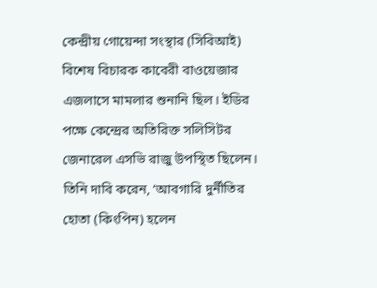কেন্দ্রীয় গোয়েন্দা সংস্থার (সিবিআই) বিশেষ বিচারক কাবেরী বাওয়েজার এজলাসে মামলার শুনানি ছিল। ইডির পক্ষে কেন্দ্রের অতিরিক্ত সলিসিটর জেনারেল এসভি রাজু উপস্থিত ছিলেন। তিনি দাবি করেন, ‘আবগারি দুর্নীতির হোতা (কিংপিন) হলেন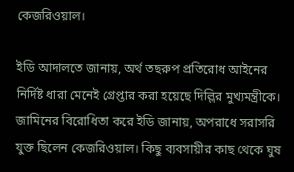কেজরিওয়াল।

ইডি আদালতে জানায়, অর্থ তছরুপ প্রতিরোধ আইনের নির্দিষ্ট ধারা মেনেই গ্রেপ্তার করা হয়েছে দিল্লির মুখ্যমন্ত্রীকে। জামিনের বিরোধিতা করে ইডি জানায়, অপরাধে সরাসরি যুক্ত ছিলেন কেজরিওয়াল। কিছু ব্যবসায়ীর কাছ থেকে ঘুষ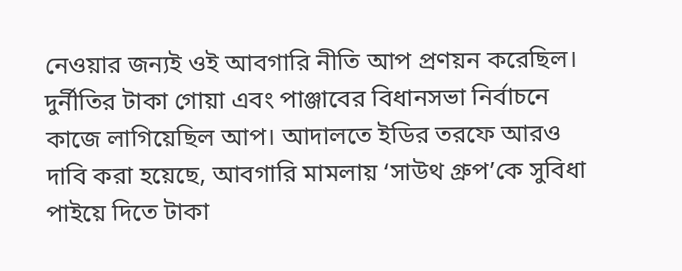নেওয়ার জন্যই ওই আবগারি নীতি আপ প্রণয়ন করেছিল। দুর্নীতির টাকা গোয়া এবং পাঞ্জাবের বিধানসভা নির্বাচনে কাজে লাগিয়েছিল আপ। আদালতে ইডির তরফে আরও দাবি করা হয়েছে, আবগারি মামলায় ‘সাউথ গ্রুপ’কে সুবিধা পাইয়ে দিতে টাকা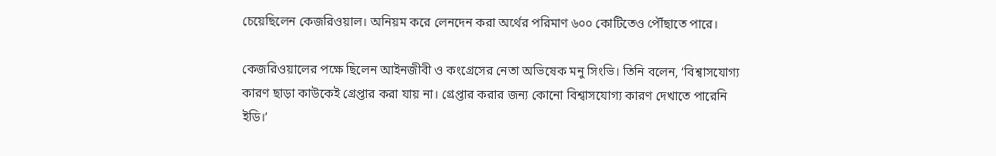চেয়েছিলেন কেজরিওয়াল। অনিয়ম করে লেনদেন করা অর্থের পরিমাণ ৬০০ কোটিতেও পৌঁছাতে পারে।

কেজরিওয়ালের পক্ষে ছিলেন আইনজীবী ও কংগ্রেসের নেতা অভিষেক মনু সিংভি। তিনি বলেন, ‘বিশ্বাসযোগ্য কারণ ছাড়া কাউকেই গ্রেপ্তার করা যায় না। গ্রেপ্তার করার জন্য কোনো বিশ্বাসযোগ্য কারণ দেখাতে পারেনি ইডি।’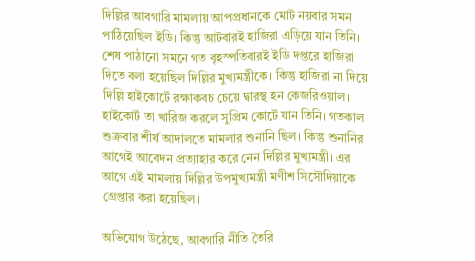দিল্লির আবগারি মামলায় আপপ্রধানকে মোট নয়বার সমন পাঠিয়েছিল ইডি। কিন্তু আটবারই হাজিরা এড়িয়ে যান তিনি। শেষ পাঠানো সমনে গত বৃহস্পতিবারই ইডি দপ্তরে হাজিরা দিতে বলা হয়েছিল দিল্লির মুখ্যমন্ত্রীকে। কিন্তু হাজিরা না দিয়ে দিল্লি হাইকোর্টে রক্ষাকবচ চেয়ে দ্বারস্থ হন কেজরিওয়াল। হাইকোর্ট তা খারিজ করলে সুপ্রিম কোর্টে যান তিনি। গতকাল শুক্রবার শীর্ষ আদালতে মামলার শুনানি ছিল। কিন্তু শুনানির আগেই আবেদন প্রত্যাহার করে নেন দিল্লির মুখ্যমন্ত্রী। এর আগে এই মামলায় দিল্লির উপমুখ্যমন্ত্রী মণীশ সিসৌদিয়াকে গ্রেপ্তার করা হয়েছিল।

অভিযোগ উঠেছে, আবগারি নীতি তৈরি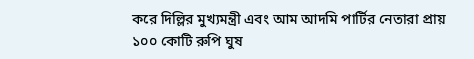করে দিল্লির মুখ্যমন্ত্রী এবং আম আদমি পার্টির নেতারা প্রায় ১০০ কোটি রুপি ঘুষ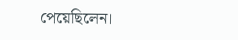পেয়েছিলেন।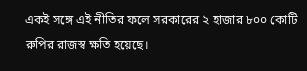একই সঙ্গে এই নীতির ফলে সরকারের ২ হাজার ৮০০ কোটি রুপির রাজস্ব ক্ষতি হয়েছে।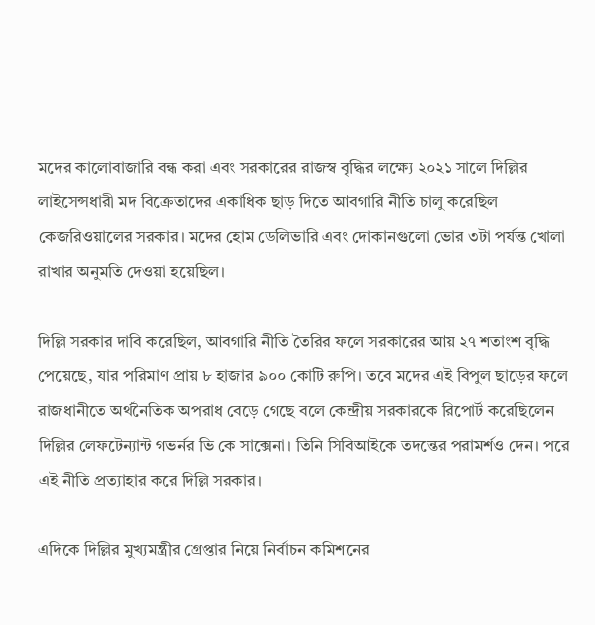মদের কালোবাজারি বন্ধ করা এবং সরকারের রাজস্ব বৃদ্ধির লক্ষ্যে ২০২১ সালে দিল্লির লাইসেন্সধারী মদ বিক্রেতাদের একাধিক ছাড় দিতে আবগারি নীতি চালু করেছিল কেজরিওয়ালের সরকার। মদের হোম ডেলিভারি এবং দোকানগুলো ভোর ৩টা পর্যন্ত খোলা রাখার অনুমতি দেওয়া হয়েছিল।

দিল্লি সরকার দাবি করেছিল, আবগারি নীতি তৈরির ফলে সরকারের আয় ২৭ শতাংশ বৃদ্ধি পেয়েছে, যার পরিমাণ প্রায় ৮ হাজার ৯০০ কোটি রুপি। তবে মদের এই বিপুল ছাড়ের ফলে রাজধানীতে অর্থনৈতিক অপরাধ বেড়ে গেছে বলে কেন্দ্রীয় সরকারকে রিপোর্ট করেছিলেন দিল্লির লেফটেন্যান্ট গভর্নর ভি কে সাক্সেনা। তিনি সিবিআইকে তদন্তের পরামর্শও দেন। পরে এই নীতি প্রত্যাহার করে দিল্লি সরকার।

এদিকে দিল্লির মুখ্যমন্ত্রীর গ্রেপ্তার নিয়ে নির্বাচন কমিশনের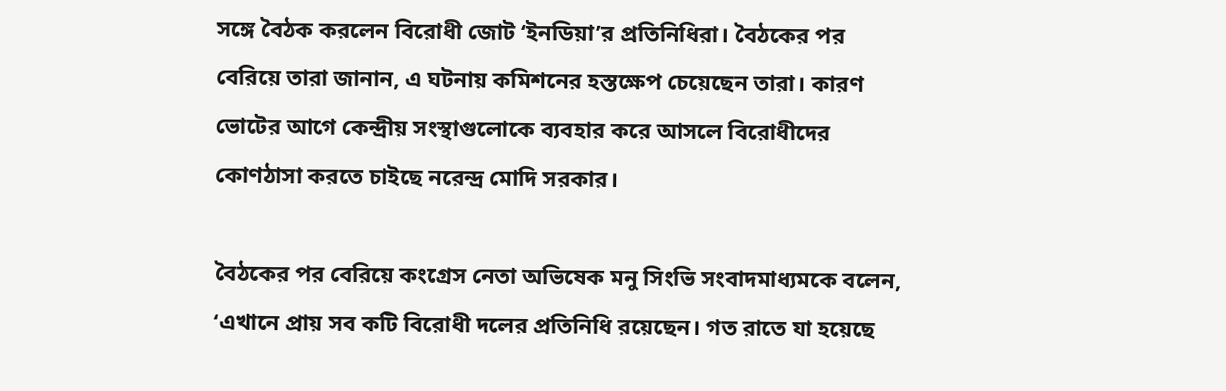সঙ্গে বৈঠক করলেন বিরোধী জোট ‘ইনডিয়া’র প্রতিনিধিরা। বৈঠকের পর বেরিয়ে তারা জানান, এ ঘটনায় কমিশনের হস্তক্ষেপ চেয়েছেন তারা। কারণ ভোটের আগে কেন্দ্রীয় সংস্থাগুলোকে ব্যবহার করে আসলে বিরোধীদের কোণঠাসা করতে চাইছে নরেন্দ্র মোদি সরকার।

বৈঠকের পর বেরিয়ে কংগ্রেস নেতা অভিষেক মনু সিংভি সংবাদমাধ্যমকে বলেন, ‘এখানে প্রায় সব কটি বিরোধী দলের প্রতিনিধি রয়েছেন। গত রাতে যা হয়েছে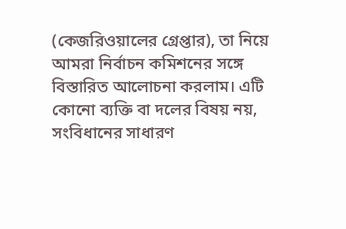(কেজরিওয়ালের গ্রেপ্তার), তা নিয়ে আমরা নির্বাচন কমিশনের সঙ্গে বিস্তারিত আলোচনা করলাম। এটি কোনো ব্যক্তি বা দলের বিষয় নয়, সংবিধানের সাধারণ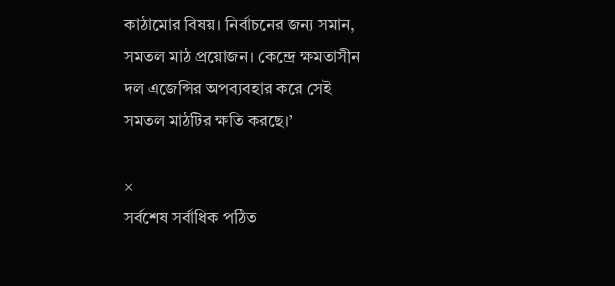কাঠামোর বিষয়। নির্বাচনের জন্য সমান, সমতল মাঠ প্রয়োজন। কেন্দ্রে ক্ষমতাসীন দল এজেন্সির অপব্যবহার করে সেই সমতল মাঠটির ক্ষতি করছে।’

×
সর্বশেষ সর্বাধিক পঠিত